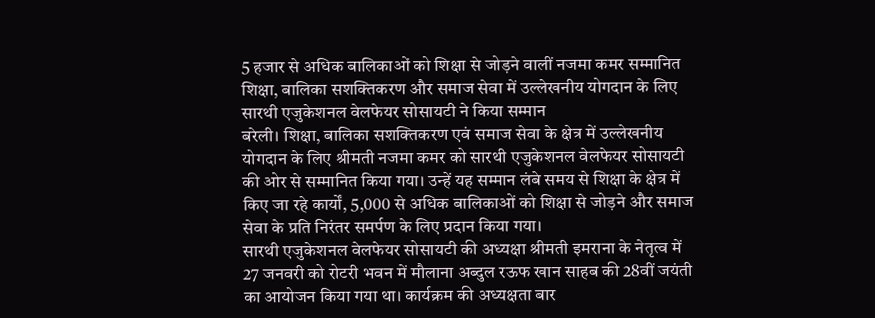5 हजार से अधिक बालिकाओं को शिक्षा से जोड़ने वालीं नजमा कमर सम्मानित
शिक्षा, बालिका सशक्तिकरण और समाज सेवा में उल्लेखनीय योगदान के लिए सारथी एजुकेशनल वेलफेयर सोसायटी ने किया सम्मान
बरेली। शिक्षा, बालिका सशक्तिकरण एवं समाज सेवा के क्षेत्र में उल्लेखनीय योगदान के लिए श्रीमती नजमा कमर को सारथी एजुकेशनल वेलफेयर सोसायटी की ओर से सम्मानित किया गया। उन्हें यह सम्मान लंबे समय से शिक्षा के क्षेत्र में किए जा रहे कार्यों, 5,000 से अधिक बालिकाओं को शिक्षा से जोड़ने और समाज सेवा के प्रति निरंतर समर्पण के लिए प्रदान किया गया।
सारथी एजुकेशनल वेलफेयर सोसायटी की अध्यक्षा श्रीमती इमराना के नेतृत्व में 27 जनवरी को रोटरी भवन में मौलाना अब्दुल रऊफ खान साहब की 28वीं जयंती का आयोजन किया गया था। कार्यक्रम की अध्यक्षता बार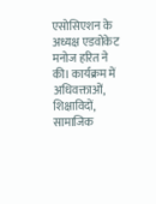एसोसिएशन के अध्यक्ष एडवोकेट मनोज हरित ने की। कार्यक्रम में अधिवक्ताओं, शिक्षाविदों, सामाजिक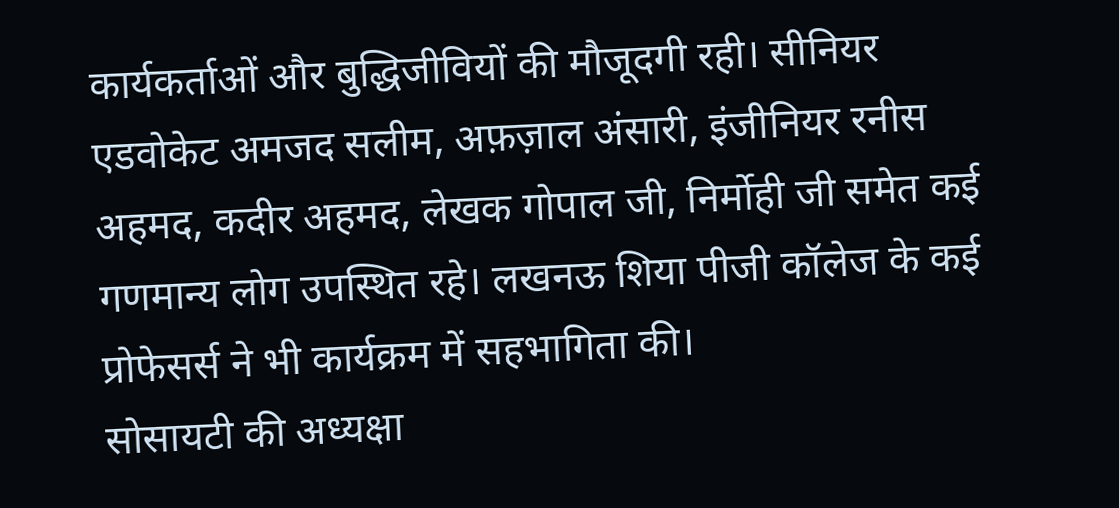कार्यकर्ताओं और बुद्धिजीवियों की मौजूदगी रही। सीनियर एडवोकेट अमजद सलीम, अफ़ज़ाल अंसारी, इंजीनियर रनीस अहमद, कदीर अहमद, लेखक गोपाल जी, निर्मोही जी समेत कई गणमान्य लोग उपस्थित रहे। लखनऊ शिया पीजी कॉलेज के कई प्रोफेसर्स ने भी कार्यक्रम में सहभागिता की।
सोसायटी की अध्यक्षा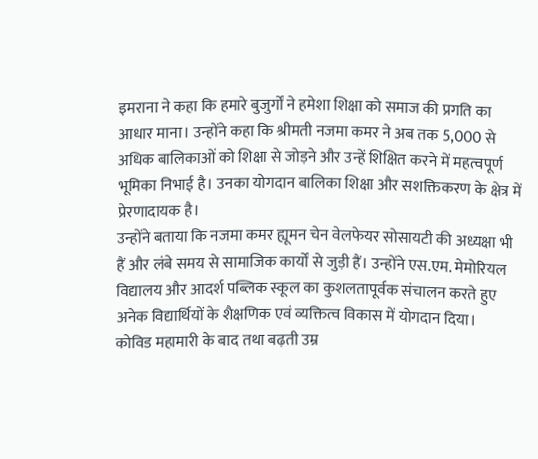इमराना ने कहा कि हमारे बुजुर्गों ने हमेशा शिक्षा को समाज की प्रगति का आधार माना। उन्होंने कहा कि श्रीमती नजमा कमर ने अब तक 5,000 से अधिक बालिकाओं को शिक्षा से जोड़ने और उन्हें शिक्षित करने में महत्वपूर्ण भूमिका निभाई है। उनका योगदान बालिका शिक्षा और सशक्तिकरण के क्षेत्र में प्रेरणादायक है।
उन्होंने बताया कि नजमा कमर ह्यूमन चेन वेलफेयर सोसायटी की अध्यक्षा भी हैं और लंबे समय से सामाजिक कार्यों से जुड़ी हैं। उन्होंने एस.एम. मेमोरियल विद्यालय और आदर्श पब्लिक स्कूल का कुशलतापूर्वक संचालन करते हुए अनेक विद्यार्थियों के शैक्षणिक एवं व्यक्तित्व विकास में योगदान दिया।
कोविड महामारी के बाद तथा बढ़ती उम्र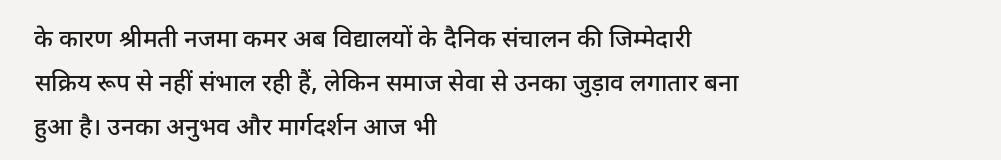के कारण श्रीमती नजमा कमर अब विद्यालयों के दैनिक संचालन की जिम्मेदारी सक्रिय रूप से नहीं संभाल रही हैं, लेकिन समाज सेवा से उनका जुड़ाव लगातार बना हुआ है। उनका अनुभव और मार्गदर्शन आज भी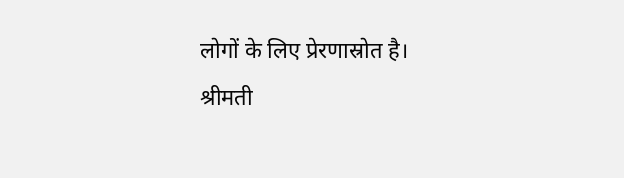लोगों के लिए प्रेरणास्रोत है।
श्रीमती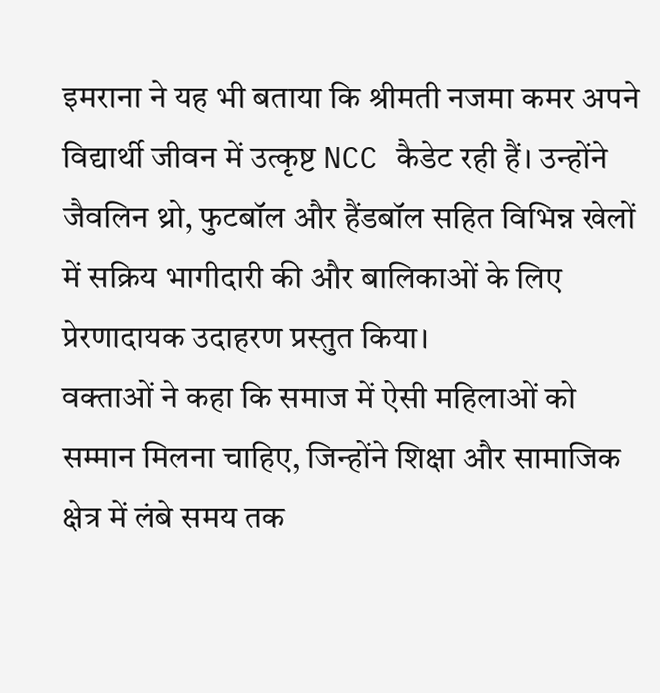इमराना ने यह भी बताया कि श्रीमती नजमा कमर अपने विद्यार्थी जीवन में उत्कृष्ट NCC कैडेट रही हैं। उन्होंने जैवलिन थ्रो, फुटबॉल और हैंडबॉल सहित विभिन्न खेलों में सक्रिय भागीदारी की और बालिकाओं के लिए प्रेरणादायक उदाहरण प्रस्तुत किया।
वक्ताओं ने कहा कि समाज में ऐसी महिलाओं को सम्मान मिलना चाहिए, जिन्होंने शिक्षा और सामाजिक क्षेत्र में लंबे समय तक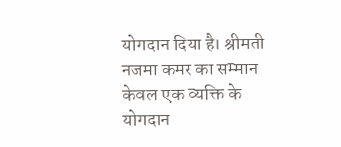योगदान दिया है। श्रीमती नजमा कमर का सम्मान केवल एक व्यक्ति के योगदान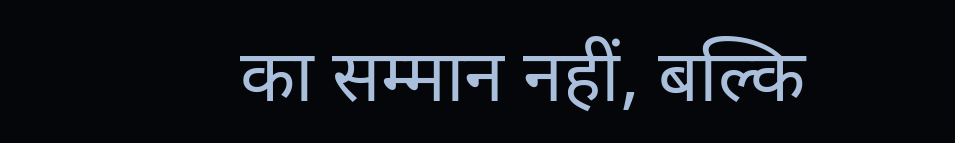का सम्मान नहीं, बल्कि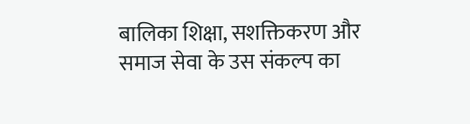बालिका शिक्षा, सशक्तिकरण और समाज सेवा के उस संकल्प का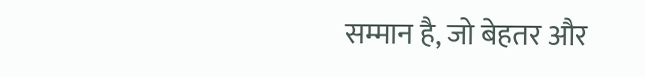सम्मान है, जो बेहतर और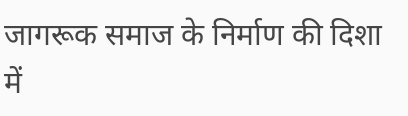जागरूक समाज के निर्माण की दिशा में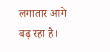लगातार आगे बढ़ रहा है।